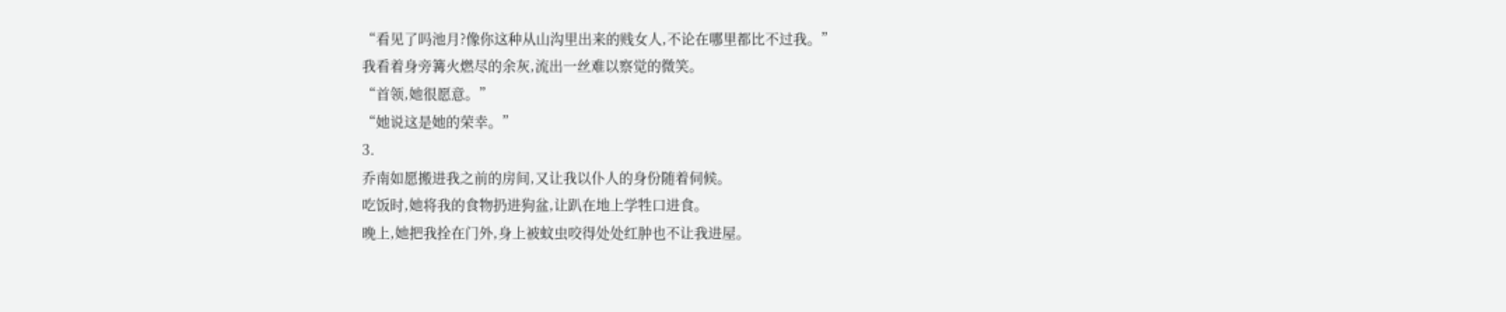“看见了吗池月?像你这种从山沟里出来的贱女人,不论在哪里都比不过我。”
我看着身旁篝火燃尽的余灰,流出一丝难以察觉的微笑。
“首领,她很愿意。”
“她说这是她的荣幸。”
3.
乔南如愿搬进我之前的房间,又让我以仆人的身份随着伺候。
吃饭时,她将我的食物扔进狗盆,让趴在地上学牲口进食。
晚上,她把我拴在门外,身上被蚊虫咬得处处红肿也不让我进屋。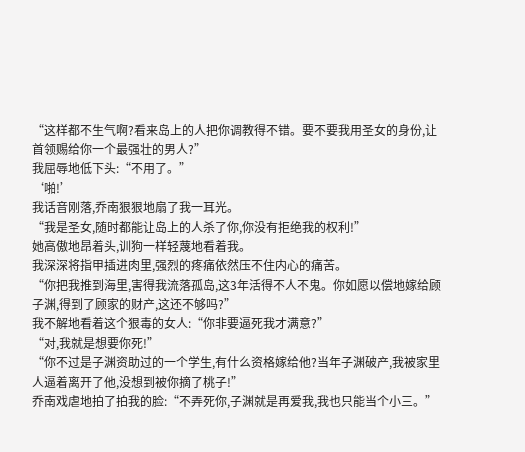“这样都不生气啊?看来岛上的人把你调教得不错。要不要我用圣女的身份,让首领赐给你一个最强壮的男人?”
我屈辱地低下头:“不用了。”
‘啪!’
我话音刚落,乔南狠狠地扇了我一耳光。
“我是圣女,随时都能让岛上的人杀了你,你没有拒绝我的权利!”
她高傲地昂着头,训狗一样轻蔑地看着我。
我深深将指甲插进肉里,强烈的疼痛依然压不住内心的痛苦。
“你把我推到海里,害得我流落孤岛,这3年活得不人不鬼。你如愿以偿地嫁给顾子渊,得到了顾家的财产,这还不够吗?”
我不解地看着这个狠毒的女人:“你非要逼死我才满意?”
“对,我就是想要你死!”
“你不过是子渊资助过的一个学生,有什么资格嫁给他?当年子渊破产,我被家里人逼着离开了他,没想到被你摘了桃子!”
乔南戏虐地拍了拍我的脸:“不弄死你,子渊就是再爱我,我也只能当个小三。”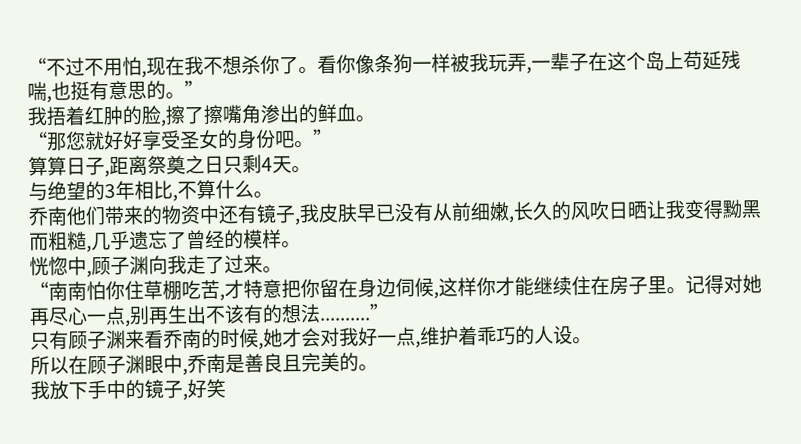“不过不用怕,现在我不想杀你了。看你像条狗一样被我玩弄,一辈子在这个岛上苟延残喘,也挺有意思的。”
我捂着红肿的脸,擦了擦嘴角渗出的鲜血。
“那您就好好享受圣女的身份吧。”
算算日子,距离祭奠之日只剩4天。
与绝望的3年相比,不算什么。
乔南他们带来的物资中还有镜子,我皮肤早已没有从前细嫩,长久的风吹日晒让我变得黝黑而粗糙,几乎遗忘了曾经的模样。
恍惚中,顾子渊向我走了过来。
“南南怕你住草棚吃苦,才特意把你留在身边伺候,这样你才能继续住在房子里。记得对她再尽心一点,别再生出不该有的想法..........”
只有顾子渊来看乔南的时候,她才会对我好一点,维护着乖巧的人设。
所以在顾子渊眼中,乔南是善良且完美的。
我放下手中的镜子,好笑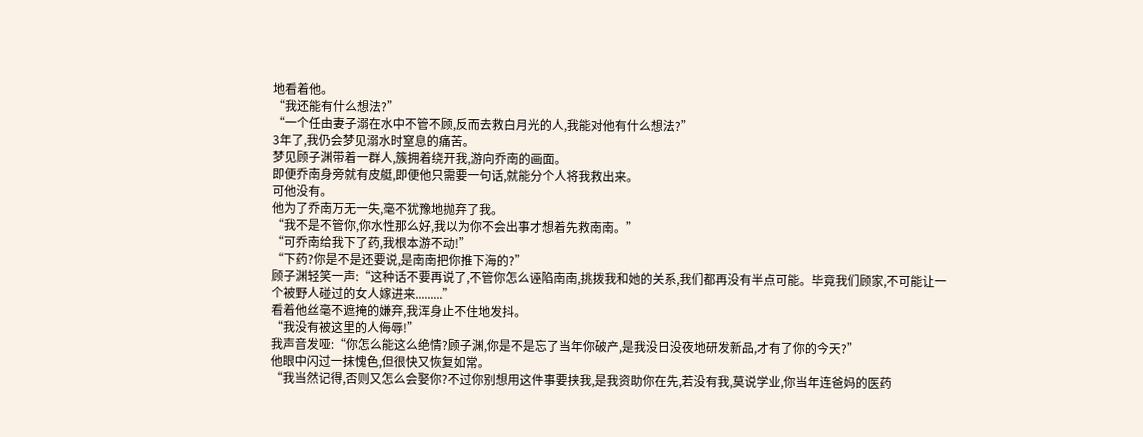地看着他。
“我还能有什么想法?”
“一个任由妻子溺在水中不管不顾,反而去救白月光的人,我能对他有什么想法?”
3年了,我仍会梦见溺水时窒息的痛苦。
梦见顾子渊带着一群人,簇拥着绕开我,游向乔南的画面。
即便乔南身旁就有皮艇,即便他只需要一句话,就能分个人将我救出来。
可他没有。
他为了乔南万无一失,毫不犹豫地抛弃了我。
“我不是不管你,你水性那么好,我以为你不会出事才想着先救南南。”
“可乔南给我下了药,我根本游不动!”
“下药?你是不是还要说,是南南把你推下海的?”
顾子渊轻笑一声:“这种话不要再说了,不管你怎么诬陷南南,挑拨我和她的关系,我们都再没有半点可能。毕竟我们顾家,不可能让一个被野人碰过的女人嫁进来.........”
看着他丝毫不遮掩的嫌弃,我浑身止不住地发抖。
“我没有被这里的人侮辱!”
我声音发哑:“你怎么能这么绝情?顾子渊,你是不是忘了当年你破产,是我没日没夜地研发新品,才有了你的今天?”
他眼中闪过一抹愧色,但很快又恢复如常。
“我当然记得,否则又怎么会娶你?不过你别想用这件事要挟我,是我资助你在先,若没有我,莫说学业,你当年连爸妈的医药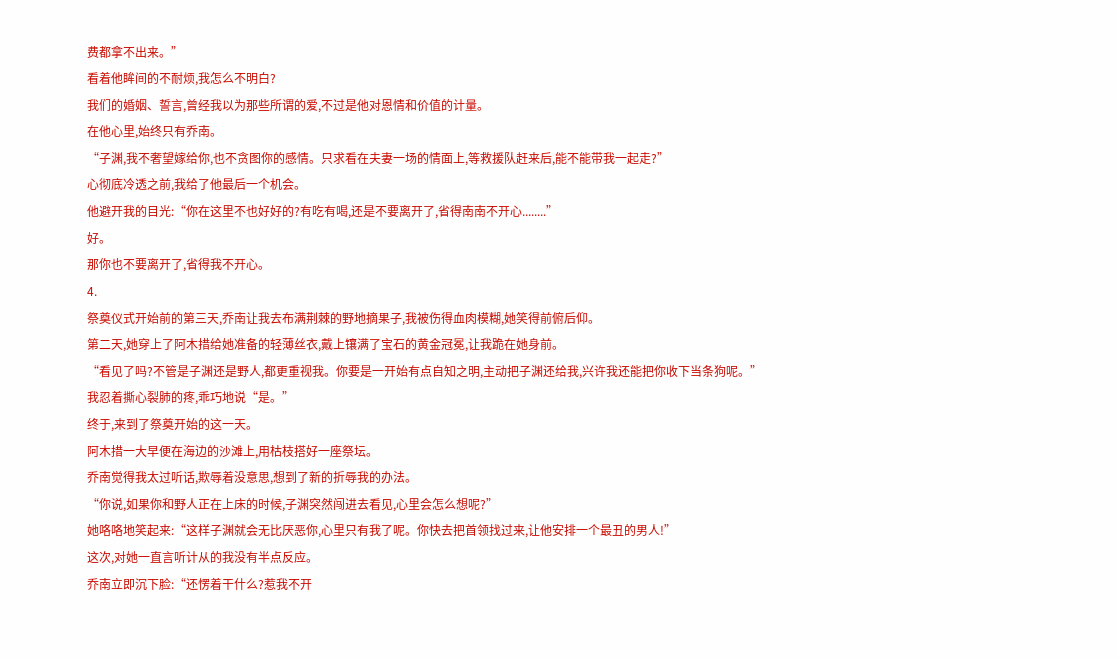费都拿不出来。”
看着他眸间的不耐烦,我怎么不明白?
我们的婚姻、誓言,曾经我以为那些所谓的爱,不过是他对恩情和价值的计量。
在他心里,始终只有乔南。
“子渊,我不奢望嫁给你,也不贪图你的感情。只求看在夫妻一场的情面上,等救援队赶来后,能不能带我一起走?”
心彻底冷透之前,我给了他最后一个机会。
他避开我的目光:“你在这里不也好好的?有吃有喝,还是不要离开了,省得南南不开心........”
好。
那你也不要离开了,省得我不开心。
4.
祭奠仪式开始前的第三天,乔南让我去布满荆棘的野地摘果子,我被伤得血肉模糊,她笑得前俯后仰。
第二天,她穿上了阿木措给她准备的轻薄丝衣,戴上镶满了宝石的黄金冠冕,让我跪在她身前。
“看见了吗?不管是子渊还是野人,都更重视我。你要是一开始有点自知之明,主动把子渊还给我,兴许我还能把你收下当条狗呢。”
我忍着撕心裂肺的疼,乖巧地说“是。”
终于,来到了祭奠开始的这一天。
阿木措一大早便在海边的沙滩上,用枯枝搭好一座祭坛。
乔南觉得我太过听话,欺辱着没意思,想到了新的折辱我的办法。
“你说,如果你和野人正在上床的时候,子渊突然闯进去看见,心里会怎么想呢?”
她咯咯地笑起来:“这样子渊就会无比厌恶你,心里只有我了呢。你快去把首领找过来,让他安排一个最丑的男人!”
这次,对她一直言听计从的我没有半点反应。
乔南立即沉下脸:“还愣着干什么?惹我不开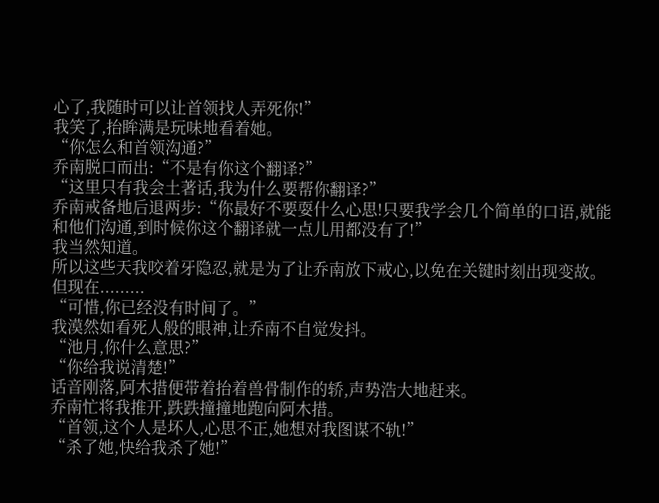心了,我随时可以让首领找人弄死你!”
我笑了,抬眸满是玩味地看着她。
“你怎么和首领沟通?”
乔南脱口而出:“不是有你这个翻译?”
“这里只有我会土著话,我为什么要帮你翻译?”
乔南戒备地后退两步:“你最好不要耍什么心思!只要我学会几个简单的口语,就能和他们沟通,到时候你这个翻译就一点儿用都没有了!”
我当然知道。
所以这些天我咬着牙隐忍,就是为了让乔南放下戒心,以免在关键时刻出现变故。
但现在.........
“可惜,你已经没有时间了。”
我漠然如看死人般的眼神,让乔南不自觉发抖。
“池月,你什么意思?”
“你给我说清楚!”
话音刚落,阿木措便带着抬着兽骨制作的轿,声势浩大地赶来。
乔南忙将我推开,跌跌撞撞地跑向阿木措。
“首领,这个人是坏人,心思不正,她想对我图谋不轨!”
“杀了她,快给我杀了她!”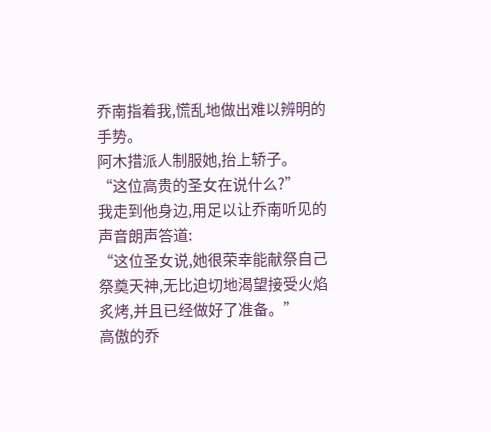乔南指着我,慌乱地做出难以辨明的手势。
阿木措派人制服她,抬上轿子。
“这位高贵的圣女在说什么?”
我走到他身边,用足以让乔南听见的声音朗声答道:
“这位圣女说,她很荣幸能献祭自己祭奠天神,无比迫切地渴望接受火焰炙烤,并且已经做好了准备。”
高傲的乔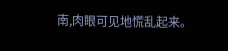南,肉眼可见地慌乱起来。